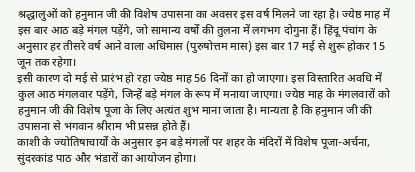श्रद्धालुओं को हनुमान जी की विशेष उपासना का अवसर इस वर्ष मिलने जा रहा है। ज्येष्ठ माह में इस बार आठ बड़े मंगल पड़ेंगे, जो सामान्य वर्षों की तुलना में लगभग दोगुना हैं। हिंदू पंचांग के अनुसार हर तीसरे वर्ष आने वाला अधिमास (पुरुषोत्तम मास) इस बार 17 मई से शुरू होकर 15 जून तक रहेगा।
इसी कारण दो मई से प्रारंभ हो रहा ज्येष्ठ माह 56 दिनों का हो जाएगा। इस विस्तारित अवधि में कुल आठ मंगलवार पड़ेंगे, जिन्हें बड़े मंगल के रूप में मनाया जाएगा। ज्येष्ठ माह के मंगलवारों को हनुमान जी की विशेष पूजा के लिए अत्यंत शुभ माना जाता है। मान्यता है कि हनुमान जी की उपासना से भगवान श्रीराम भी प्रसन्न होते हैं।
काशी के ज्योतिषाचार्यों के अनुसार इन बड़े मंगलों पर शहर के मंदिरों में विशेष पूजा-अर्चना, सुंदरकांड पाठ और भंडारों का आयोजन होगा।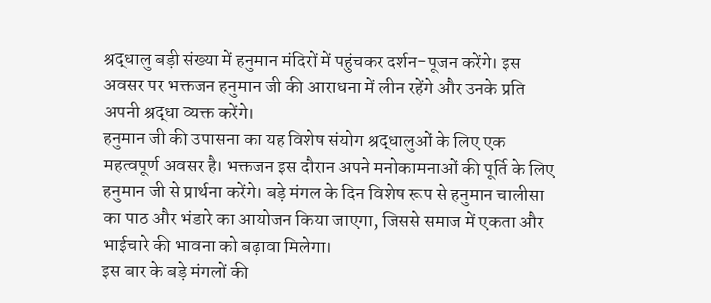श्रद्धालु बड़ी संख्या में हनुमान मंदिरों में पहुंचकर दर्शन-पूजन करेंगे। इस अवसर पर भक्तजन हनुमान जी की आराधना में लीन रहेंगे और उनके प्रति अपनी श्रद्धा व्यक्त करेंगे।
हनुमान जी की उपासना का यह विशेष संयोग श्रद्धालुओं के लिए एक महत्वपूर्ण अवसर है। भक्तजन इस दौरान अपने मनोकामनाओं की पूर्ति के लिए हनुमान जी से प्रार्थना करेंगे। बड़े मंगल के दिन विशेष रूप से हनुमान चालीसा का पाठ और भंडारे का आयोजन किया जाएगा, जिससे समाज में एकता और भाईचारे की भावना को बढ़ावा मिलेगा।
इस बार के बड़े मंगलों की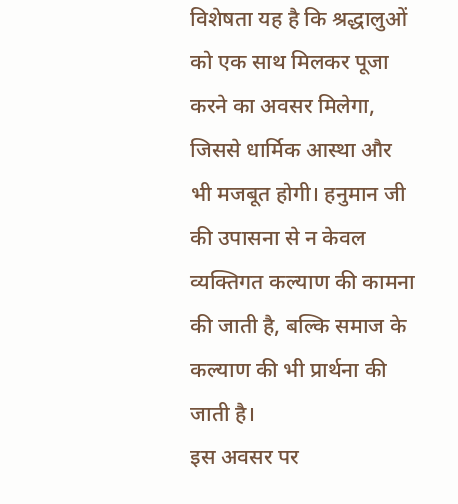विशेषता यह है कि श्रद्धालुओं को एक साथ मिलकर पूजा करने का अवसर मिलेगा, जिससे धार्मिक आस्था और भी मजबूत होगी। हनुमान जी की उपासना से न केवल व्यक्तिगत कल्याण की कामना की जाती है, बल्कि समाज के कल्याण की भी प्रार्थना की जाती है।
इस अवसर पर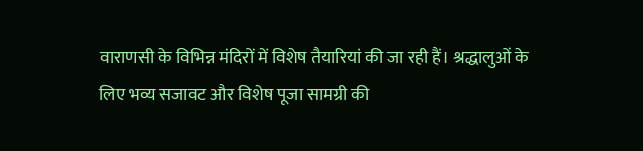वाराणसी के विभिन्न मंदिरों में विशेष तैयारियां की जा रही हैं। श्रद्धालुओं के लिए भव्य सजावट और विशेष पूजा सामग्री की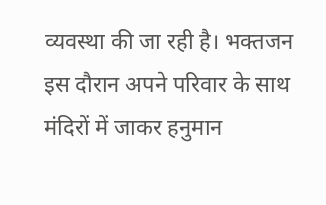व्यवस्था की जा रही है। भक्तजन इस दौरान अपने परिवार के साथ मंदिरों में जाकर हनुमान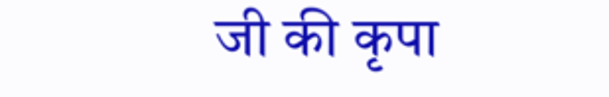जी की कृपा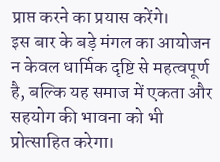प्राप्त करने का प्रयास करेंगे।
इस बार के बड़े मंगल का आयोजन न केवल धार्मिक दृष्टि से महत्वपूर्ण है, बल्कि यह समाज में एकता और सहयोग की भावना को भी प्रोत्साहित करेगा।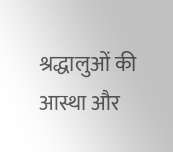श्रद्धालुओं की आस्था और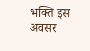भक्ति इस अवसर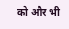को और भी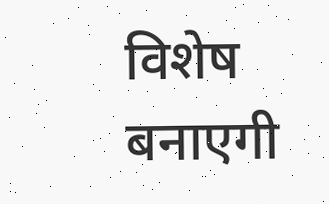विशेष बनाएगी